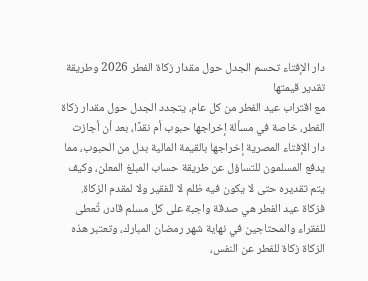دار الإفتاء تحسم الجدل حول مقدار زكاة الفطر 2026 وطريقة تقدير قيمتها
مع اقتراب عيد الفطر من كل عام، يتجدد الجدل حول مقدار زكاة الفطر، خاصة في مسألة إخراجها حبوب أم نقدًا، بعد أن أجازت دار الإفتاء المصرية إخراجها بالقيمة المالية بدل من الحبوب، مما يدفع المسلمون للتساؤل عن طريقة حساب المبلغ المعلن، وكيف يتم تقديره حتى لا يكون فيه ظلم لا للفقير ولا لمقدم الزكاة.
فزكاة عيد الفطر هي صدقة واجبة على كل مسلم قادر، تُعطى للفقراء والمحتاجين في نهاية شهر رمضان المبارك، وتعتبر هذه الزكاة زكاة للفطر عن النفس،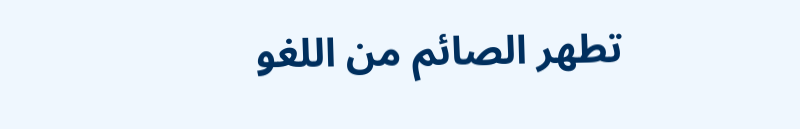تطهر الصائم من اللغو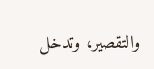والتقصير، وتدخل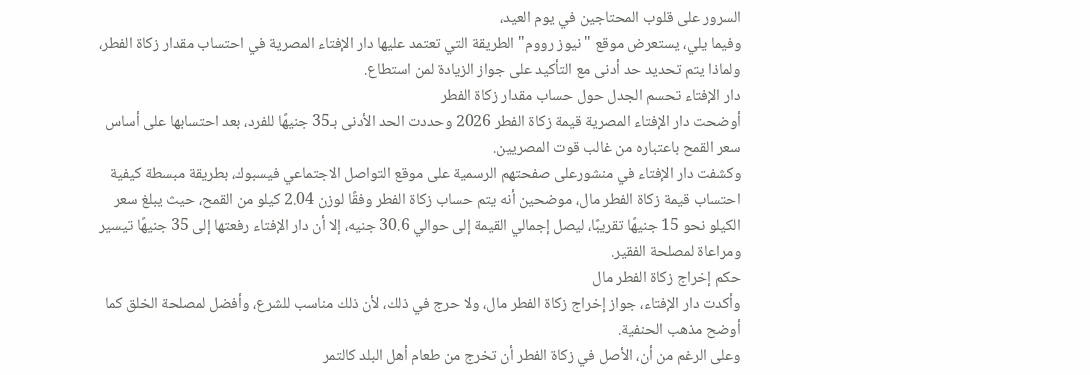السرور على قلوب المحتاجين في يوم العيد،
وفيما يلي، يستعرض موقع "نيوز رووم" الطريقة التي تعتمد عليها دار الإفتاء المصرية في احتساب مقدار زكاة الفطر، ولماذا يتم تحديد حد أدنى مع التأكيد على جواز الزيادة لمن استطاع.
دار الإفتاء تحسم الجدل حول حساب مقدار زكاة الفطر
أوضحت دار الإفتاء المصرية قيمة زكاة الفطر 2026 وحددت الحد الأدنى بـ35 جنيهًا للفرد، بعد احتسابها على أساس سعر القمح باعتباره من غالب قوت المصريين.
وكشفت دار الإفتاء في منشورعلى صفحتهم الرسمية على موقع التواصل الاجتماعي فيسبوك، بطريقة مبسطة كيفية احتساب قيمة زكاة الفطر مال، موضحين أنه يتم حساب زكاة الفطر وفقًا لوزن 2.04 كيلو من القمح، حيث يبلغ سعر الكيلو نحو 15 جنيهًا تقريبًا، ليصل إجمالي القيمة إلى حوالي 30.6 جنيه، إلا أن دار الإفتاء رفعتها إلى 35 جنيهًا تيسير ومراعاة لمصلحة الفقير.
حكم إخراج زكاة الفطر مال
وأكدت دار الإفتاء، جواز إخراج زكاة الفطر مال، ولا حرج في ذلك، لأن ذلك مناسب للشرع، وأفضل لمصلحة الخلق كما أوضح مذهب الحنفية.
وعلى الرغم من أن، الأصل في زكاة الفطر أن تخرج من طعام أهل البلد كالتمر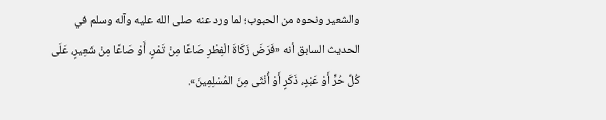والشعير ونحوه من الحبوب؛ لما ورد عنه صلى الله عليه وآله وسلم في الحديث السابق أنه «فَرَضَ زَكَاةَ الْفِطْرِ صَاعًا مِنْ تَمْرٍ، أَوْ صَاعًا مِنْ شَعِيرٍ، عَلَى كُلِّ حُرٍّ أَوْ عَبْدٍ، ذَكَرٍ أَوْ أُنْثَى مِنَ المُسْلِمِينَ».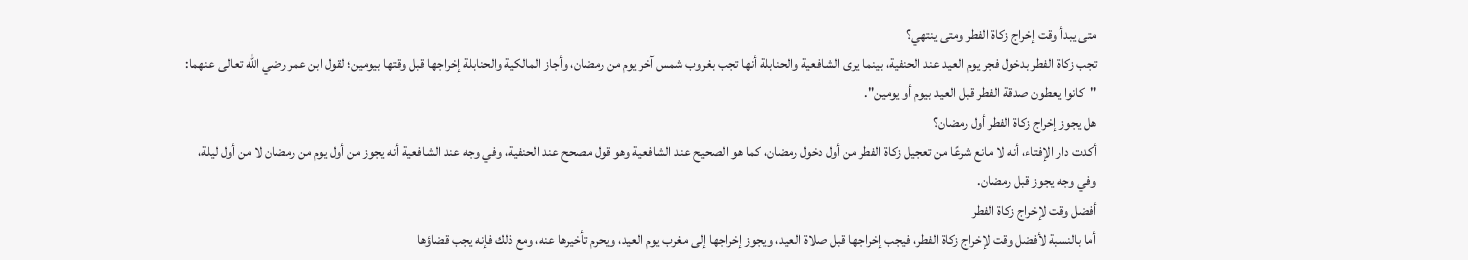متى يبدأ وقت إخراج زكاة الفطر ومتى ينتهي؟
تجب زكاة الفطر بدخول فجر يوم العيد عند الحنفية، بينما يرى الشافعية والحنابلة أنها تجب بغروب شمس آخر يوم من رمضان، وأجاز المالكية والحنابلة إخراجها قبل وقتها بيومين؛ لقول ابن عمر رضي الله تعالى عنهما: "كانوا يعطون صدقة الفطر قبل العيد بيوم أو يومين".
هل يجوز إخراج زكاة الفطر أول رمضان؟
أكدت دار الإفتاء، أنه لا مانع شرعًا من تعجيل زكاة الفطر من أول دخول رمضان، كما هو الصحيح عند الشافعية وهو قول مصحح عند الحنفية، وفي وجه عند الشافعية أنه يجوز من أول يوم من رمضان لا من أول ليلة، وفي وجه يجوز قبل رمضان.
أفضل وقت لإخراج زكاة الفطر
أما بالنسبة لأفضل وقت لإخراج زكاة الفطر، فيجب إخراجها قبل صلاة العيد، ويجوز إخراجها إلى مغرب يوم العيد، ويحرم تأخيرها عنه، ومع ذلك فإنه يجب قضاؤها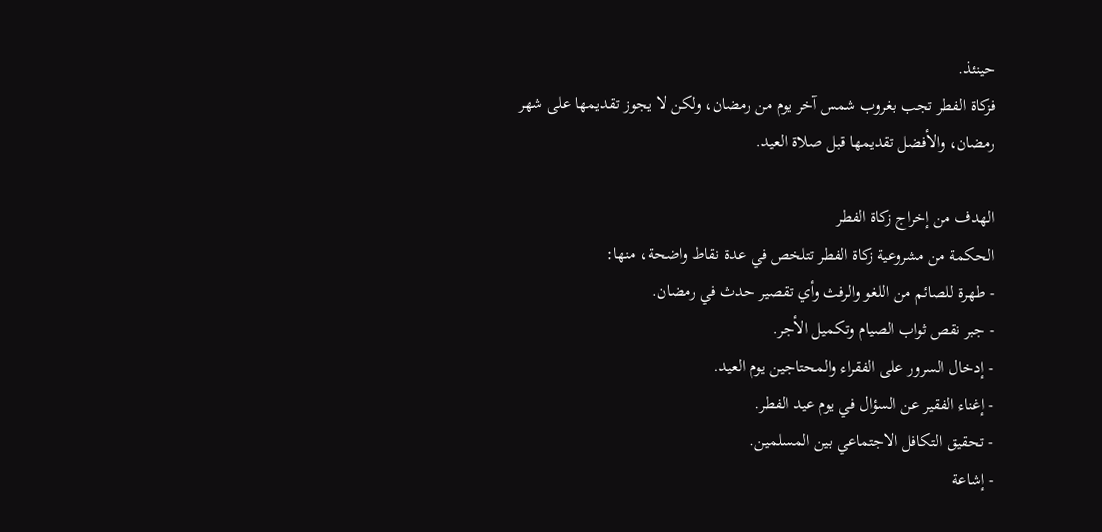حينئذ.
فزكاة الفطر تجب بغروب شمس آخر يوم من رمضان، ولكن لا يجوز تقديمها على شهر رمضان، والأفضل تقديمها قبل صلاة العيد.

الهدف من إخراج زكاة الفطر
الحكمة من مشروعية زكاة الفطر تتلخص في عدة نقاط واضحة، منها:
- طهرة للصائم من اللغو والرفث وأي تقصير حدث في رمضان.
- جبر نقص ثواب الصيام وتكميل الأجر.
- إدخال السرور على الفقراء والمحتاجين يوم العيد.
- إغناء الفقير عن السؤال في يوم عيد الفطر.
- تحقيق التكافل الاجتماعي بين المسلمين.
- إشاعة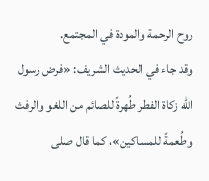روح الرحمة والمودة في المجتمع.
وقد جاء في الحديث الشريف: «فرض رسول الله زكاة الفطر طُهرةً للصائم من اللغو والرفث وطُعمةً للمساكين»، كما قال صلى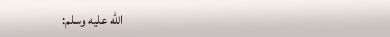الله عليه وسلم: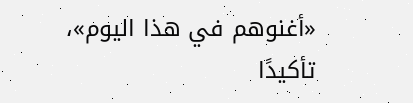«أغنوهم في هذا اليوم»، تأكيدًا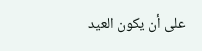على أن يكون العيد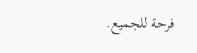فرحة للجميع.